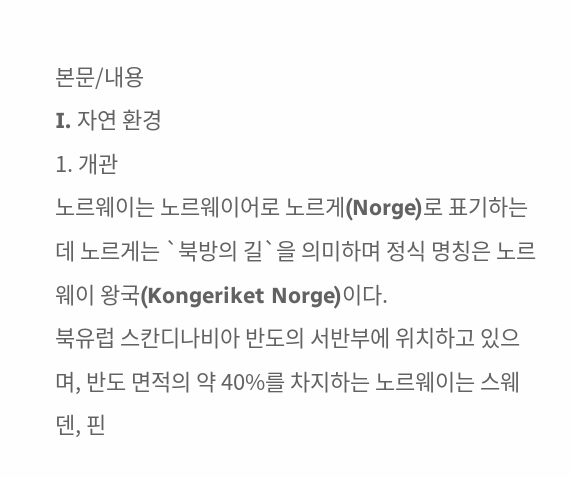본문/내용
I. 자연 환경
1. 개관
노르웨이는 노르웨이어로 노르게(Norge)로 표기하는데 노르게는 `북방의 길`을 의미하며 정식 명칭은 노르웨이 왕국(Kongeriket Norge)이다.
북유럽 스칸디나비아 반도의 서반부에 위치하고 있으며, 반도 면적의 약 40%를 차지하는 노르웨이는 스웨덴, 핀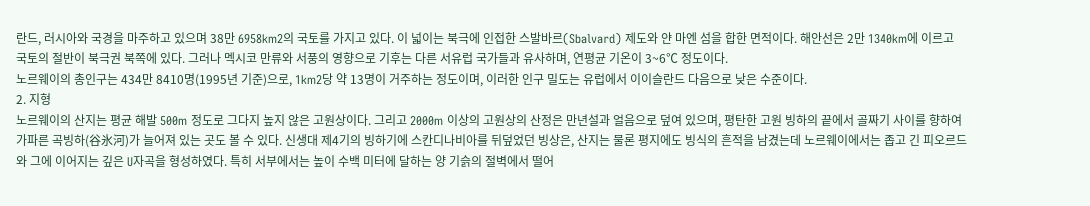란드, 러시아와 국경을 마주하고 있으며 38만 6958km2의 국토를 가지고 있다. 이 넓이는 북극에 인접한 스발바르(Sbalvard) 제도와 얀 마엔 섬을 합한 면적이다. 해안선은 2만 1340km에 이르고 국토의 절반이 북극권 북쪽에 있다. 그러나 멕시코 만류와 서풍의 영향으로 기후는 다른 서유럽 국가들과 유사하며, 연평균 기온이 3~6℃ 정도이다.
노르웨이의 총인구는 434만 8410명(1995년 기준)으로, 1km2당 약 13명이 거주하는 정도이며, 이러한 인구 밀도는 유럽에서 이이슬란드 다음으로 낮은 수준이다.
2. 지형
노르웨이의 산지는 평균 해발 500m 정도로 그다지 높지 않은 고원상이다. 그리고 2000m 이상의 고원상의 산정은 만년설과 얼음으로 덮여 있으며, 평탄한 고원 빙하의 끝에서 골짜기 사이를 향하여 가파른 곡빙하(谷氷河)가 늘어져 있는 곳도 볼 수 있다. 신생대 제4기의 빙하기에 스칸디나비아를 뒤덮었던 빙상은, 산지는 물론 평지에도 빙식의 흔적을 남겼는데 노르웨이에서는 좁고 긴 피오르드와 그에 이어지는 깊은 U자곡을 형성하였다. 특히 서부에서는 높이 수백 미터에 달하는 양 기슭의 절벽에서 떨어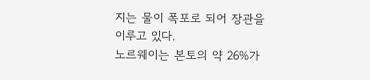지는 물이 폭포로 되어 장관을 이루고 있다.
노르웨이는 본토의 약 26%가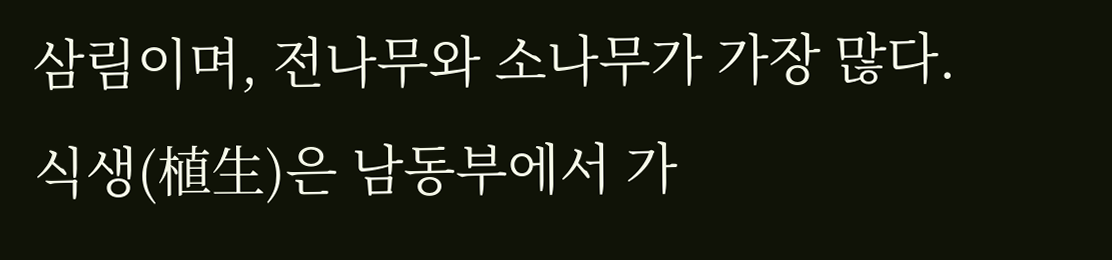삼림이며, 전나무와 소나무가 가장 많다. 식생(植生)은 남동부에서 가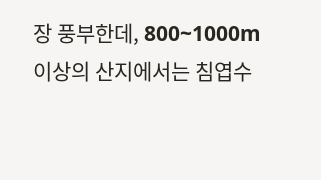장 풍부한데, 800~1000m 이상의 산지에서는 침엽수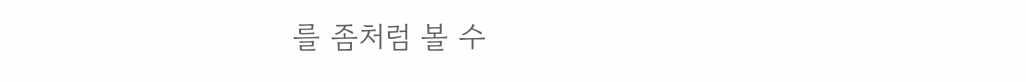를 좀처럼 볼 수